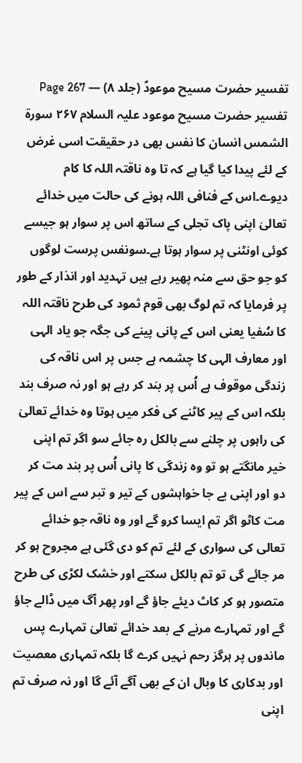تفسیر حضرت مسیح موعودؑ (جلد ۸) — Page 267
تفسیر حضرت مسیح موعود علیہ السلام ۲۶۷ سورة الشمس انسان کا نفس بھی در حقیقت اسی غرض کے لئے پیدا کیا گیا ہے کہ تا وہ ناقتہ اللہ کا کام دیوے۔اس کے فنافی اللہ ہونے کی حالت میں خدائے تعالیٰ اپنی پاک تجلی کے ساتھ اس پر سوار ہو جیسے کوئی اونٹنی پر سوار ہوتا ہے۔سونفس پرست لوگوں کو جو حق سے منہ پھیر رہے ہیں تہدید اور انذار کے طور پر فرمایا کہ تم لوگ بھی قوم ثمود کی طرح ناقتہ اللہ کا سُفیا یعنی اس کے پانی پینے کی جگہ جو یاد الہی اور معارف الہی کا چشمہ ہے جس پر اس ناقہ کی زندگی موقوف ہے اُس پر بند کر رہے ہو اور نہ صرف بند بلکہ اس کے پیر کاٹنے کی فکر میں ہوتا وہ خدائے تعالیٰ کی راہوں پر چلنے سے بالکل رہ جائے سو اگر تم اپنی خیر مانگتے ہو تو وہ زندگی کا پانی اُس پر بند مت کر دو اور اپنی بے جا خواہشوں کے تیر و تبر سے اس کے پیر مت کاٹو اگر تم ایسا کرو گے اور وہ ناقہ جو خدائے تعالی کی سواری کے لئے تم کو دی گئی ہے مجروح ہو کر مر جائے گی تو تم بالکل سکتے اور خشک لکڑی کی طرح متصور ہو کر کاٹ دیئے جاؤ گے اور پھر آگ میں ڈالے جاؤ گے اور تمہارے مرنے کے بعد خدائے تعالیٰ تمہارے پس ماندوں پر ہرگز رحم نہیں کرے گا بلکہ تمہاری معصیت اور بدکاری کا وبال ان کے بھی آگے آئے گا اور نہ صرف تم اپنی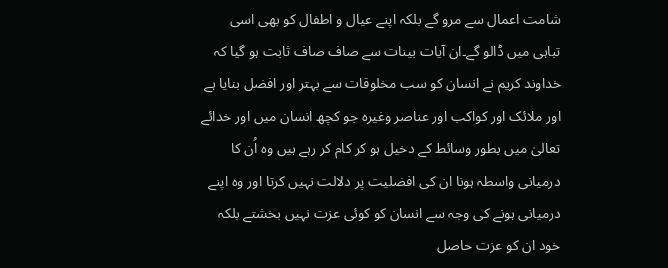شامت اعمال سے مرو گے بلکہ اپنے عیال و اطفال کو بھی اسی تباہی میں ڈالو گے۔ان آیات بینات سے صاف صاف ثابت ہو گیا کہ خداوند کریم نے انسان کو سب مخلوقات سے بہتر اور افضل بنایا ہے اور ملائک اور کواکب اور عناصر وغیرہ جو کچھ انسان میں اور خدائے تعالیٰ میں بطور وسائط کے دخیل ہو کر کام کر رہے ہیں وہ اُن کا درمیانی واسطہ ہونا ان کی افضلیت پر دلالت نہیں کرتا اور وہ اپنے درمیانی ہونے کی وجہ سے انسان کو کوئی عزت نہیں بخشتے بلکہ خود ان کو عزت حاصل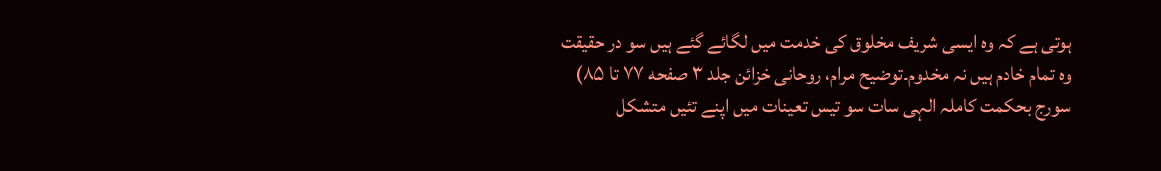ہوتی ہے کہ وہ ایسی شریف مخلوق کی خدمت میں لگائے گئے ہیں سو در حقیقت وہ تمام خادم ہیں نہ مخدوم۔توضیح مرام، روحانی خزائن جلد ۳ صفحه ۷۷ تا ۸۵) سورج بحکمت کاملہ الہی سات سو تیس تعینات میں اپنے تئیں متشکل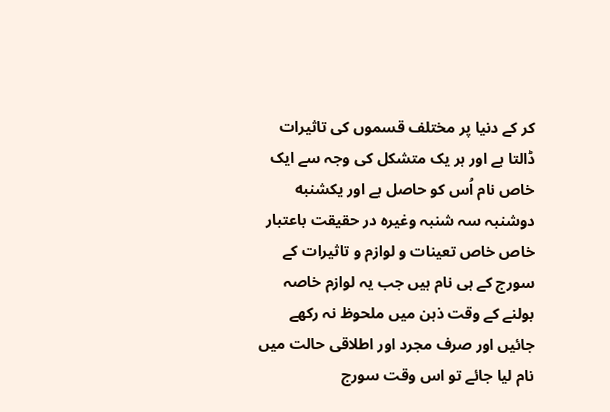کر کے دنیا پر مختلف قسموں کی تاثیرات ڈالتا ہے اور ہر یک متشکل کی وجہ سے ایک خاص نام اُس کو حاصل ہے اور یکشنبه دوشنبہ سہ شنبہ وغیرہ در حقیقت باعتبار خاص خاص تعینات و لوازم و تاثیرات کے سورج کے ہی نام ہیں جب یہ لوازم خاصہ بولنے کے وقت ذہن میں ملحوظ نہ رکھے جائیں اور صرف مجرد اور اطلاقی حالت میں نام لیا جائے تو اس وقت سورج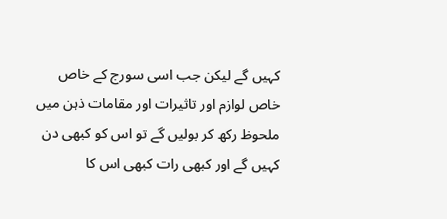کہیں گے لیکن جب اسی سورج کے خاص خاص لوازم اور تاثیرات اور مقامات ذہن میں ملحوظ رکھ کر بولیں گے تو اس کو کبھی دن کہیں گے اور کبھی رات کبھی اس کا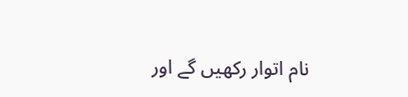نام اتوار رکھیں گے اور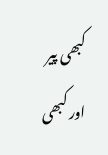کبھی پیر اور کبھی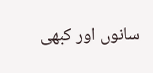سانوں اور کبھی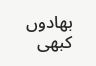بھادوں کبھی